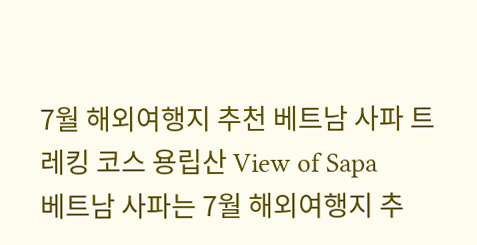7월 해외여행지 추천 베트남 사파 트레킹 코스 용립산 View of Sapa
베트남 사파는 7월 해외여행지 추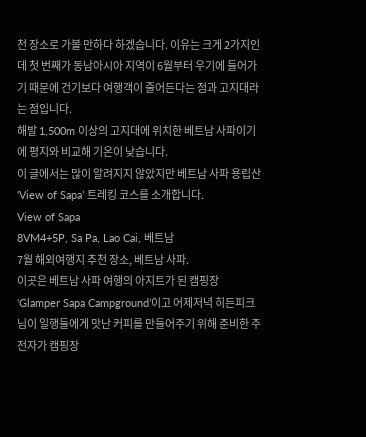천 장소로 가볼 만하다 하겠습니다. 이유는 크게 2가지인데 첫 번째가 동남아시아 지역이 6월부터 우기에 들어가기 때문에 건기보다 여행객이 줄어든다는 점과 고지대라는 점입니다.
해발 1,500m 이상의 고지대에 위치한 베트남 사파이기에 평지와 비교해 기온이 낮습니다.
이 글에서는 많이 알려지지 않았지만 베트남 사파 용립산 ‘View of Sapa’ 트레킹 코스를 소개합니다.
View of Sapa
8VM4+5P, Sa Pa, Lao Cai, 베트남
7월 해외여행지 추천 장소, 베트남 사파.
이곳은 베트남 사파 여행의 아지트가 된 캠핑장 ‘Glamper Sapa Campground’이고 어제저녁 히든피크님이 일행들에게 맛난 커피를 만들어주기 위해 준비한 주전자가 캠핑장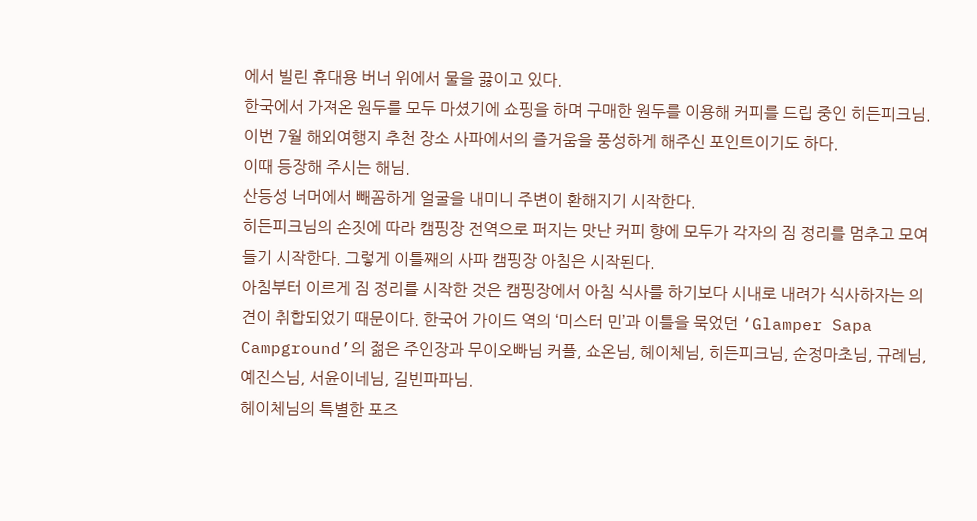에서 빌린 휴대용 버너 위에서 물을 끓이고 있다.
한국에서 가져온 원두를 모두 마셨기에 쇼핑을 하며 구매한 원두를 이용해 커피를 드립 중인 히든피크님.
이번 7월 해외여행지 추천 장소 사파에서의 즐거움을 풍성하게 해주신 포인트이기도 하다.
이때 등장해 주시는 해님.
산등성 너머에서 빼꼼하게 얼굴을 내미니 주변이 환해지기 시작한다.
히든피크님의 손짓에 따라 캠핑장 전역으로 퍼지는 맛난 커피 향에 모두가 각자의 짐 정리를 멈추고 모여들기 시작한다. 그렇게 이틀째의 사파 캠핑장 아침은 시작된다.
아침부터 이르게 짐 정리를 시작한 것은 캠핑장에서 아침 식사를 하기보다 시내로 내려가 식사하자는 의견이 취합되었기 때문이다. 한국어 가이드 역의 ‘미스터 민’과 이틀을 묵었던 ‘Glamper Sapa Campground’의 젊은 주인장과 무이오빠님 커플, 쇼온님, 헤이체님, 히든피크님, 순정마초님, 규례님, 예진스님, 서윤이네님, 길빈파파님.
헤이체님의 특별한 포즈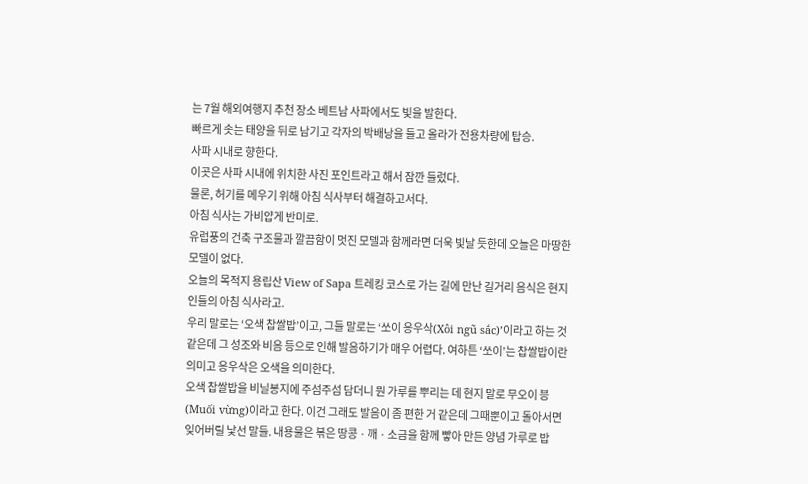는 7월 해외여행지 추천 장소 베트남 사파에서도 빛을 발한다.
빠르게 솟는 태양을 뒤로 남기고 각자의 박배낭을 들고 올라가 전용차량에 탑승.
사파 시내로 향한다.
이곳은 사파 시내에 위치한 사진 포인트라고 해서 잠깐 들렀다.
물론, 허기를 메우기 위해 아침 식사부터 해결하고서다.
아침 식사는 가비얍게 반미로.
유럽풍의 건축 구조물과 깔끔함이 멋진 모델과 함께라면 더욱 빛날 듯한데 오늘은 마땅한 모델이 없다.
오늘의 목적지 용립산 View of Sapa 트레킹 코스로 가는 길에 만난 길거리 음식은 현지인들의 아침 식사라고.
우리 말로는 ‘오색 찹쌀밥’이고, 그들 말로는 ‘쏘이 응우삭(Xôi ngũ sắc)’이라고 하는 것 같은데 그 성조와 비음 등으로 인해 발음하기가 매우 어렵다. 여하튼 ‘쏘이’는 찹쌀밥이란 의미고 응우삭은 오색을 의미한다.
오색 찹쌀밥을 비닐봉지에 주섬주섬 담더니 뭔 가루를 뿌리는 데 현지 말로 무오이 븡(Muối vừng)이라고 한다. 이건 그래도 발음이 좀 편한 거 같은데 그때뿐이고 돌아서면 잊어버릴 낯선 말들. 내용물은 볶은 땅콩 · 깨 · 소금을 함께 빻아 만든 양념 가루로 밥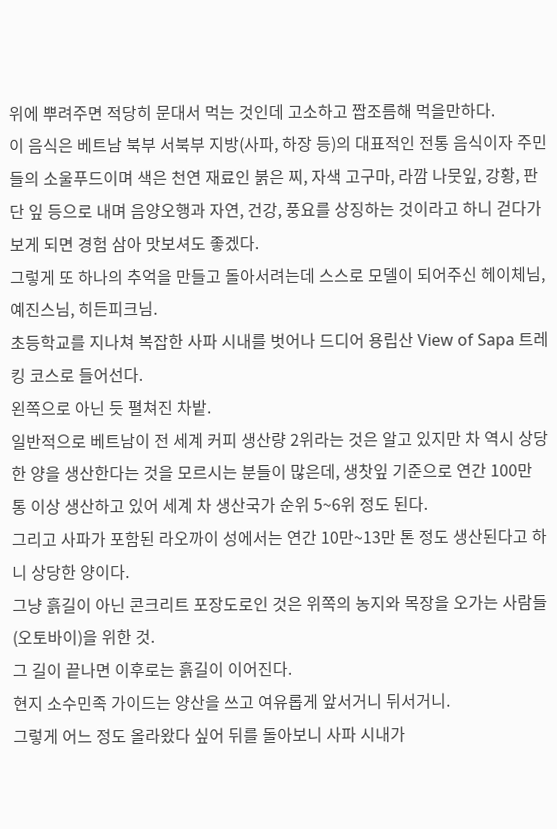위에 뿌려주면 적당히 문대서 먹는 것인데 고소하고 짭조름해 먹을만하다.
이 음식은 베트남 북부 서북부 지방(사파, 하장 등)의 대표적인 전통 음식이자 주민들의 소울푸드이며 색은 천연 재료인 붉은 찌, 자색 고구마, 라깜 나뭇잎, 강황, 판단 잎 등으로 내며 음양오행과 자연, 건강, 풍요를 상징하는 것이라고 하니 걷다가 보게 되면 경험 삼아 맛보셔도 좋겠다.
그렇게 또 하나의 추억을 만들고 돌아서려는데 스스로 모델이 되어주신 헤이체님, 예진스님, 히든피크님.
초등학교를 지나쳐 복잡한 사파 시내를 벗어나 드디어 용립산 View of Sapa 트레킹 코스로 들어선다.
왼쪽으로 아닌 듯 펼쳐진 차밭.
일반적으로 베트남이 전 세계 커피 생산량 2위라는 것은 알고 있지만 차 역시 상당한 양을 생산한다는 것을 모르시는 분들이 많은데, 생찻잎 기준으로 연간 100만 통 이상 생산하고 있어 세계 차 생산국가 순위 5~6위 정도 된다.
그리고 사파가 포함된 라오까이 성에서는 연간 10만~13만 톤 정도 생산된다고 하니 상당한 양이다.
그냥 흙길이 아닌 콘크리트 포장도로인 것은 위쪽의 농지와 목장을 오가는 사람들(오토바이)을 위한 것.
그 길이 끝나면 이후로는 흙길이 이어진다.
현지 소수민족 가이드는 양산을 쓰고 여유롭게 앞서거니 뒤서거니.
그렇게 어느 정도 올라왔다 싶어 뒤를 돌아보니 사파 시내가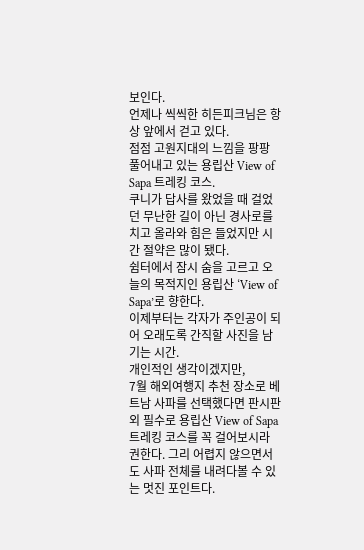보인다.
언제나 씩씩한 히든피크님은 항상 앞에서 걷고 있다.
점점 고원지대의 느낌을 팡팡 풀어내고 있는 용립산 View of Sapa 트레킹 코스.
쿠니가 답사를 왔었을 때 걸었던 무난한 길이 아닌 경사로를 치고 올라와 힘은 들었지만 시간 절약은 많이 됐다.
쉼터에서 잠시 숨을 고르고 오늘의 목적지인 용립산 ‘View of Sapa’로 향한다.
이제부터는 각자가 주인공이 되어 오래도록 간직할 사진을 남기는 시간.
개인적인 생각이겠지만,
7월 해외여행지 추천 장소로 베트남 사파를 선택했다면 판시판 외 필수로 용립산 View of Sapa 트레킹 코스를 꼭 걸어보시라 권한다. 그리 어렵지 않으면서도 사파 전체를 내려다볼 수 있는 멋진 포인트다.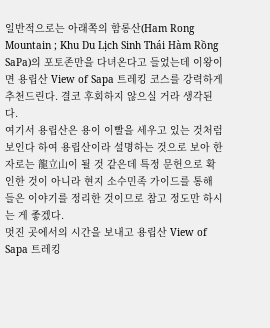일반적으로는 아래쪽의 함롱산(Ham Rong Mountain ; Khu Du Lịch Sinh Thái Hàm Rồng SaPa)의 포토존만을 다녀온다고 들었는데 이왕이면 용립산 View of Sapa 트레킹 코스를 강력하게 추천드린다. 결코 후회하지 않으실 거라 생각된다.
여기서 용립산은 용이 이빨을 세우고 있는 것처럼 보인다 하여 용립산이라 설명하는 것으로 보아 한자로는 龍立山이 될 것 같은데 특정 문헌으로 확인한 것이 아니라 현지 소수민족 가이드를 통해 들은 이야기를 정리한 것이므로 참고 정도만 하시는 게 좋겠다.
멋진 곳에서의 시간을 보내고 용립산 View of Sapa 트레킹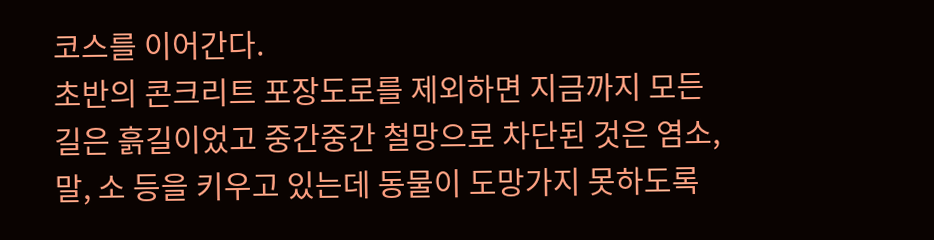코스를 이어간다.
초반의 콘크리트 포장도로를 제외하면 지금까지 모든 길은 흙길이었고 중간중간 철망으로 차단된 것은 염소, 말, 소 등을 키우고 있는데 동물이 도망가지 못하도록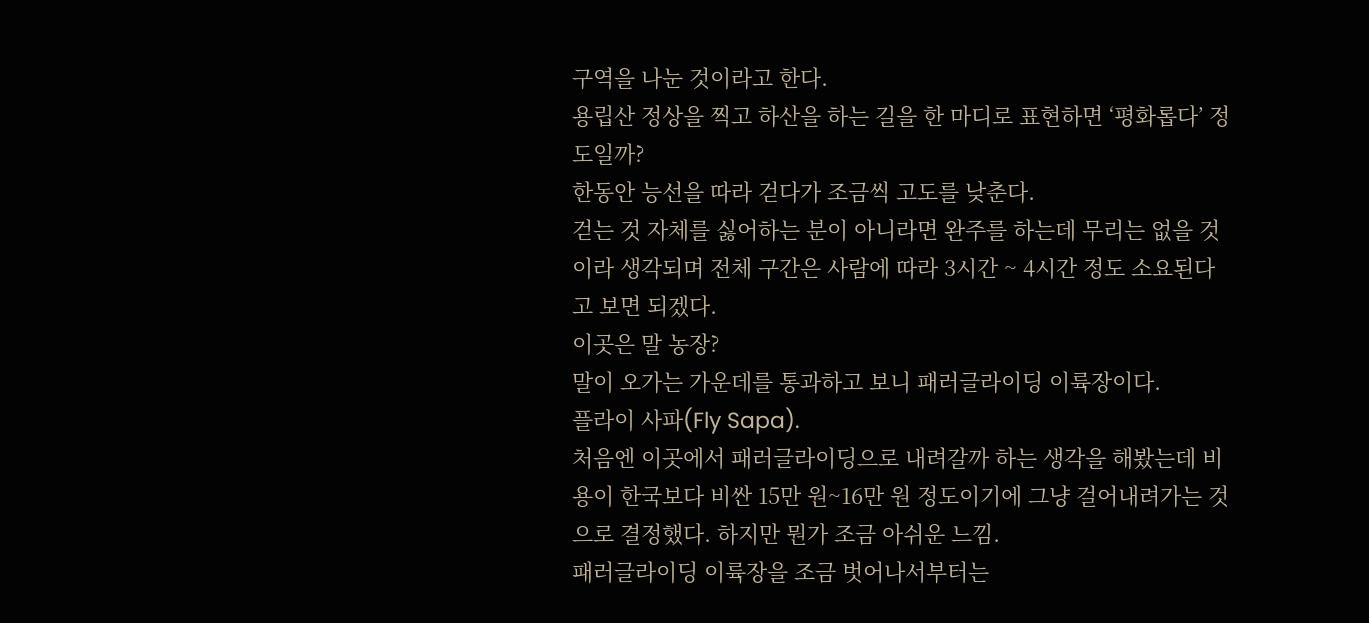구역을 나눈 것이라고 한다.
용립산 정상을 찍고 하산을 하는 길을 한 마디로 표현하면 ‘평화롭다’ 정도일까?
한동안 능선을 따라 걷다가 조금씩 고도를 낮춘다.
걷는 것 자체를 싫어하는 분이 아니라면 완주를 하는데 무리는 없을 것이라 생각되며 전체 구간은 사람에 따라 3시간 ~ 4시간 정도 소요된다고 보면 되겠다.
이곳은 말 농장?
말이 오가는 가운데를 통과하고 보니 패러글라이딩 이륙장이다.
플라이 사파(Fly Sapa).
처음엔 이곳에서 패러글라이딩으로 내려갈까 하는 생각을 해봤는데 비용이 한국보다 비싼 15만 원~16만 원 정도이기에 그냥 걸어내려가는 것으로 결정했다. 하지만 뭔가 조금 아쉬운 느낌.
패러글라이딩 이륙장을 조금 벗어나서부터는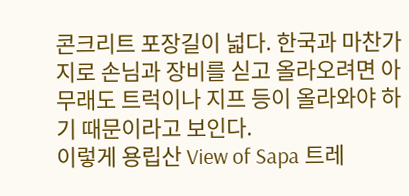콘크리트 포장길이 넓다. 한국과 마찬가지로 손님과 장비를 싣고 올라오려면 아무래도 트럭이나 지프 등이 올라와야 하기 때문이라고 보인다.
이렇게 용립산 View of Sapa 트레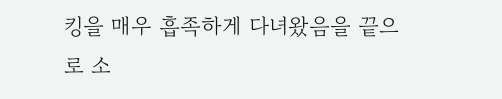킹을 매우 흡족하게 다녀왔음을 끝으로 소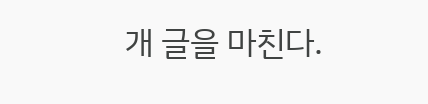개 글을 마친다.